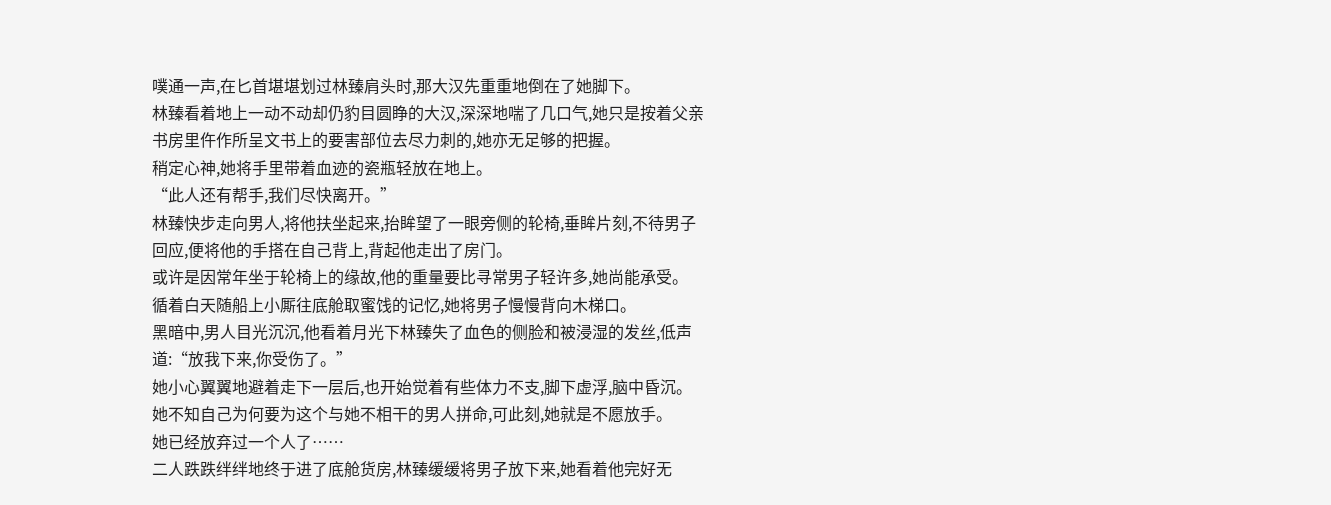噗通一声,在匕首堪堪划过林臻肩头时,那大汉先重重地倒在了她脚下。
林臻看着地上一动不动却仍豹目圆睁的大汉,深深地喘了几口气,她只是按着父亲书房里仵作所呈文书上的要害部位去尽力刺的,她亦无足够的把握。
稍定心神,她将手里带着血迹的瓷瓶轻放在地上。
“此人还有帮手,我们尽快离开。”
林臻快步走向男人,将他扶坐起来,抬眸望了一眼旁侧的轮椅,垂眸片刻,不待男子回应,便将他的手搭在自己背上,背起他走出了房门。
或许是因常年坐于轮椅上的缘故,他的重量要比寻常男子轻许多,她尚能承受。
循着白天随船上小厮往底舱取蜜饯的记忆,她将男子慢慢背向木梯口。
黑暗中,男人目光沉沉,他看着月光下林臻失了血色的侧脸和被浸湿的发丝,低声道:“放我下来,你受伤了。”
她小心翼翼地避着走下一层后,也开始觉着有些体力不支,脚下虚浮,脑中昏沉。
她不知自己为何要为这个与她不相干的男人拼命,可此刻,她就是不愿放手。
她已经放弃过一个人了……
二人跌跌绊绊地终于进了底舱货房,林臻缓缓将男子放下来,她看着他完好无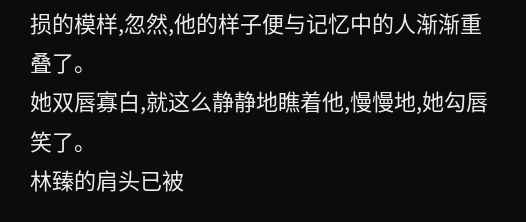损的模样,忽然,他的样子便与记忆中的人渐渐重叠了。
她双唇寡白,就这么静静地瞧着他,慢慢地,她勾唇笑了。
林臻的肩头已被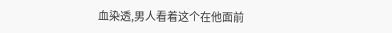血染透,男人看着这个在他面前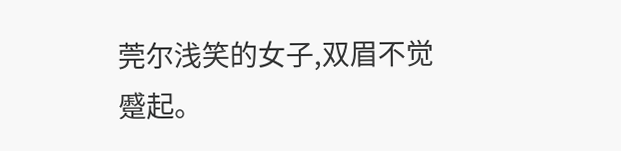莞尔浅笑的女子,双眉不觉蹙起。